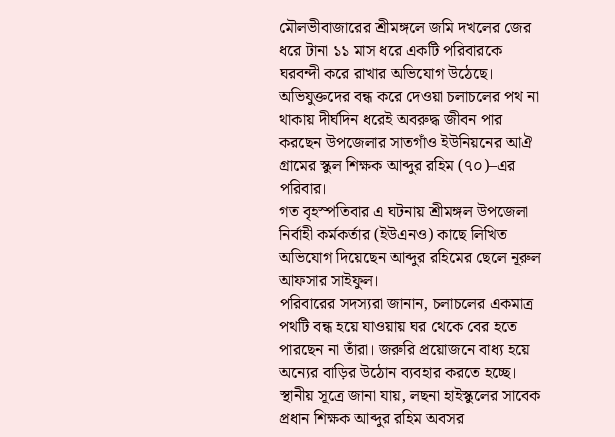মৌলভীবাজারের শ্রীমঙ্গলে জমি দখলের জের ধরে টানা ১১ মাস ধরে একটি পরিবারকে ঘরবন্দী করে রাখার অভিযোগ উঠেছে। অভিযুক্তদের বন্ধ করে দেওয়া চলাচলের পথ না থাকায় দীর্ঘদিন ধরেই অবরুদ্ধ জীবন পার করছেন উপজেলার সাতগাঁও ইউনিয়নের আঐ গ্রামের স্কুল শিক্ষক আব্দুর রহিম (৭০)–এর পরিবার।
গত বৃহস্পতিবার এ ঘটনায় শ্রীমঙ্গল উপজেলা নির্বাহী কর্মকর্তার (ইউএনও) কাছে লিখিত অভিযোগ দিয়েছেন আব্দুর রহিমের ছেলে নূরুল আফসার সাইফুল।
পরিবারের সদস্যরা জানান, চলাচলের একমাত্র পথটি বন্ধ হয়ে যাওয়ায় ঘর থেকে বের হতে পারছেন না তাঁরা। জরুরি প্রয়োজনে বাধ্য হয়ে অন্যের বাড়ির উঠোন ব্যবহার করতে হচ্ছে।
স্থানীয় সূত্রে জানা যায়, লছনা হাইস্কুলের সাবেক প্রধান শিক্ষক আব্দুর রহিম অবসর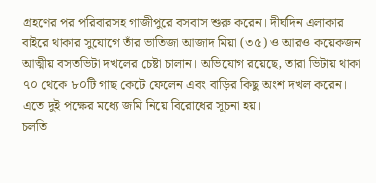গ্রহণের পর পরিবারসহ গাজীপুরে বসবাস শুরু করেন। দীর্ঘদিন এলাকার বাইরে থাকার সুযোগে তাঁর ভাতিজা আজাদ মিয়া (৩৫) ও আরও কয়েকজন আত্মীয় বসতভিটা দখলের চেষ্টা চালান। অভিযোগ রয়েছে, তারা ভিটায় থাকা ৭০ থেকে ৮০টি গাছ কেটে ফেলেন এবং বাড়ির কিছু অংশ দখল করেন। এতে দুই পক্ষের মধ্যে জমি নিয়ে বিরোধের সূচনা হয়।
চলতি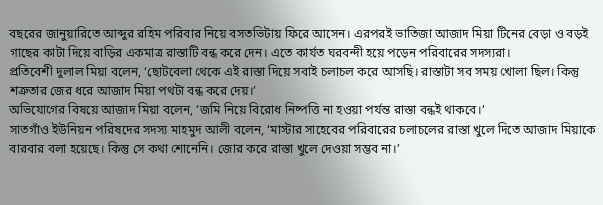বছরের জানুয়ারিতে আব্দুর রহিম পরিবার নিয়ে বসতভিটায় ফিরে আসেন। এরপরই ভাতিজা আজাদ মিয়া টিনের বেড়া ও বড়ই গাছের কাটা দিয়ে বাড়ির একমাত্র রাস্তাটি বন্ধ করে দেন। এতে কার্যত ঘরবন্দী হয়ে পড়েন পরিবারের সদস্যরা।
প্রতিবেশী দুলাল মিয়া বলেন, ‘ছোটবেলা থেকে এই রাস্তা দিয়ে সবাই চলাচল করে আসছি। রাস্তাটা সব সময় খোলা ছিল। কিন্তু শত্রুতার জের ধরে আজাদ মিয়া পথটা বন্ধ করে দেয়।’
অভিযোগের বিষয়ে আজাদ মিয়া বলেন, ‘জমি নিয়ে বিরোধ নিষ্পত্তি না হওয়া পর্যন্ত রাস্তা বন্ধই থাকবে।’
সাতগাঁও ইউনিয়ন পরিষদের সদস্য মাহমুদ আলী বলেন, ‘মাস্টার সাহেবের পরিবারের চলাচলের রাস্তা খুলে দিতে আজাদ মিয়াকে বারবার বলা হয়েছে। কিন্তু সে কথা শোনেনি। জোর করে রাস্তা খুলে দেওয়া সম্ভব না।’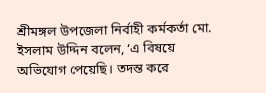শ্রীমঙ্গল উপজেলা নির্বাহী কর্মকর্তা মো. ইসলাম উদ্দিন বলেন, ‘এ বিষয়ে অভিযোগ পেয়েছি। তদন্ত করে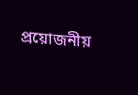প্রয়োজনীয়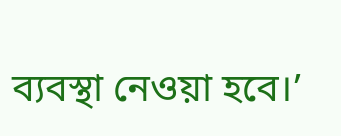ব্যবস্থা নেওয়া হবে।’